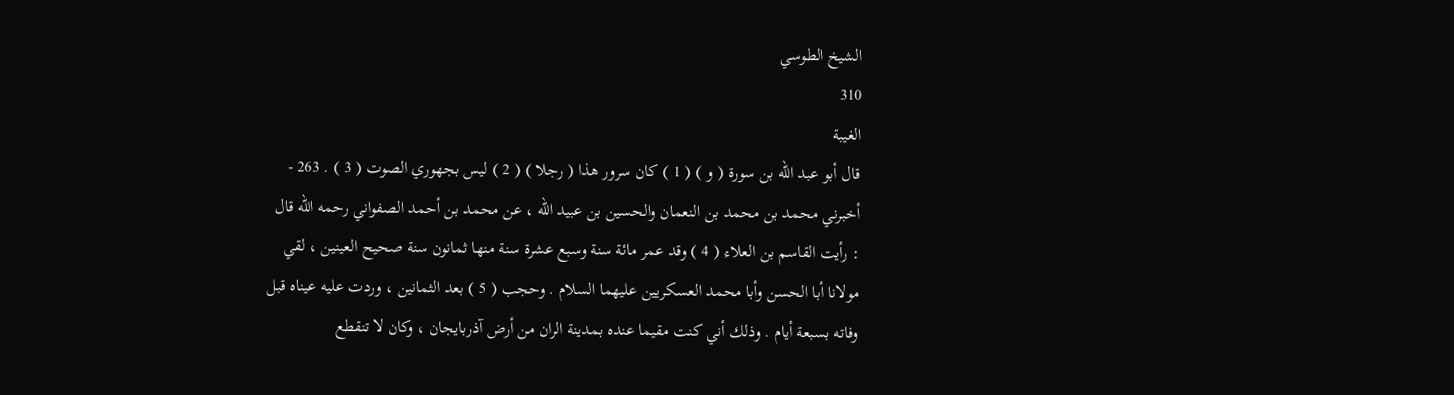الشيخ الطوسي
310
الغيبة
قال أبو عبد الله بن سورة ( و ) ( 1 ) كان سرور هذا ( رجلا ) ( 2 ) ليس بجهوري الصوت ( 3 ) . 263 - أخبرني محمد بن محمد بن النعمان والحسين بن عبيد الله ، عن محمد بن أحمد الصفواني رحمه الله قال : رأيت القاسم بن العلاء ( 4 ) وقد عمر مائة سنة وسبع عشرة سنة منها ثمانون سنة صحيح العينين ، لقي مولانا أبا الحسن وأبا محمد العسكريين عليهما السلام . وحجب ( 5 ) بعد الثمانين ، وردت عليه عيناه قبل وفاته بسبعة أيام . وذلك أني كنت مقيما عنده بمدينة الران من أرض آذربايجان ، وكان لا تنقطع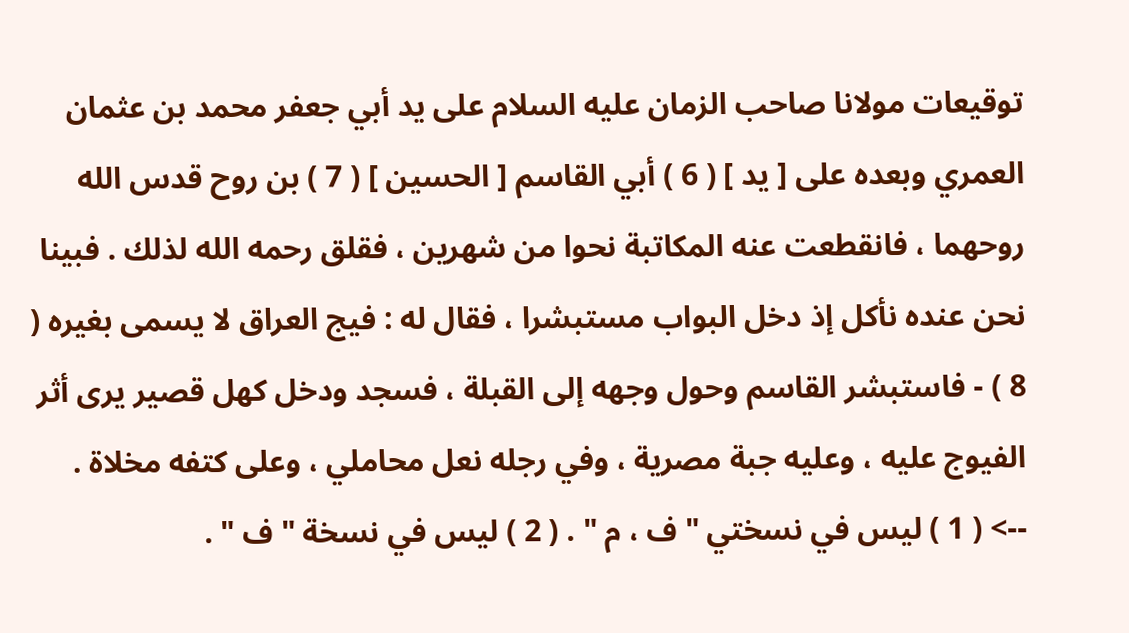توقيعات مولانا صاحب الزمان عليه السلام على يد أبي جعفر محمد بن عثمان العمري وبعده على [ يد ] ( 6 ) أبي القاسم [ الحسين ] ( 7 ) بن روح قدس الله روحهما ، فانقطعت عنه المكاتبة نحوا من شهرين ، فقلق رحمه الله لذلك . فبينا نحن عنده نأكل إذ دخل البواب مستبشرا ، فقال له : فيج العراق لا يسمى بغيره ( 8 ) - فاستبشر القاسم وحول وجهه إلى القبلة ، فسجد ودخل كهل قصير يرى أثر الفيوج عليه ، وعليه جبة مصرية ، وفي رجله نعل محاملي ، وعلى كتفه مخلاة .
--> ( 1 ) ليس في نسختي " ف ، م " . ( 2 ) ليس في نسخة " ف " .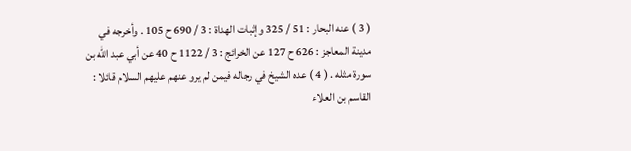( 3 ) عنه البحار : 51 / 325 وإثبات الهداة : 3 / 690 ح 105 . وأخرجه في مدينة المعاجز : 626 ح 127 عن الخرائج : 3 / 1122 ح 40 عن أبي عبد الله بن سورة مثله . ( 4 ) عده الشيخ في رجاله فيمن لم يرو عنهم عليهم السلام قائلا : القاسم بن العلاء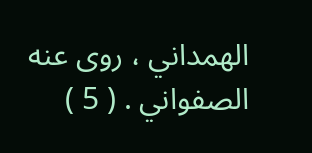الهمداني ، روى عنه الصفواني . ( 5 )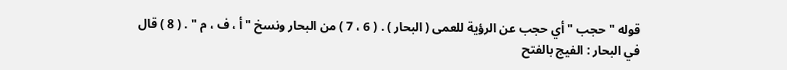قوله " حجب " أي حجب عن الرؤية للعمى ( البحار ) . ( 6 ، 7 ) من البحار ونسخ " أ ، ف ، م " . ( 8 ) قال في البحار : الفيج بالفتح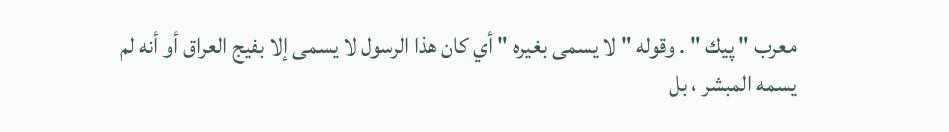معرب " پيك " . وقوله " لا يسمى بغيره " أي كان هذا الرسول لا يسمى إلا بفيج العراق أو أنه لم يسمه المبشر ، بل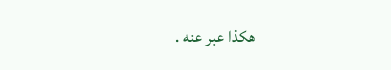هكذا عبر عنه .